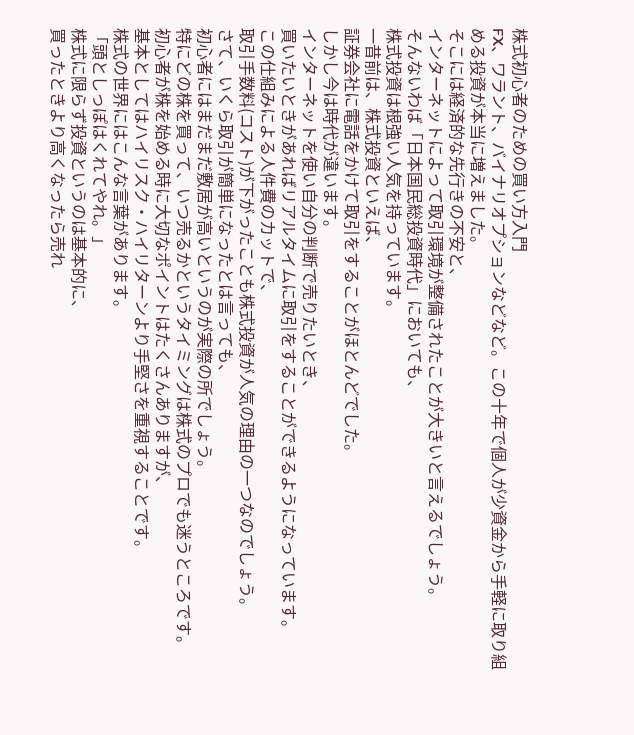株式初心者のための買い方入門
FX、ワラント、バイナリオプションなどなど。この十年で個人が少資金から手軽に取り組める投資が本当に増えました。
そこには経済的な先行きの不安と、
インターネットによって取引環境が整備されたことが大きいと言えるでしょう。
そんないわば「日本国民総投資時代」においても、
株式投資は根強い人気を持っています。
一昔前は、株式投資といえば、
証券会社に電話をかけて取引をすることがほとんどでした。
しかし今は時代が違います。
インターネットを使い自分の判断で売りたいとき、
買いたいときがあればリアルタイムに取引をすることができるようになっています。
この仕組みによる人件費のカットで、
取引手数料(コスト)が下がったことも株式投資が人気の理由の一つなのでしょう。
さて、いくら取引が簡単になったとは言っても、
初心者にはまだまだ敷居が高いというのが実際の所でしょう。
特にどの株を買って、いつ売るかというタイミングは株式のプロでも迷うところです。
初心者が株を始める時に大切なポイントはたくさんありますが、
基本としてはハイリスク・ハイリターンより手堅さを重視することです。
株式の世界にはこんな言葉があります。
「頭としっぽはくれてやれ。」
株式に限らず投資というのは基本的に、
買ったときより高くなったら売れ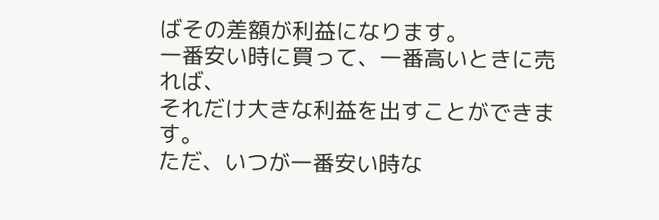ばその差額が利益になります。
一番安い時に買って、一番高いときに売れば、
それだけ大きな利益を出すことができます。
ただ、いつが一番安い時な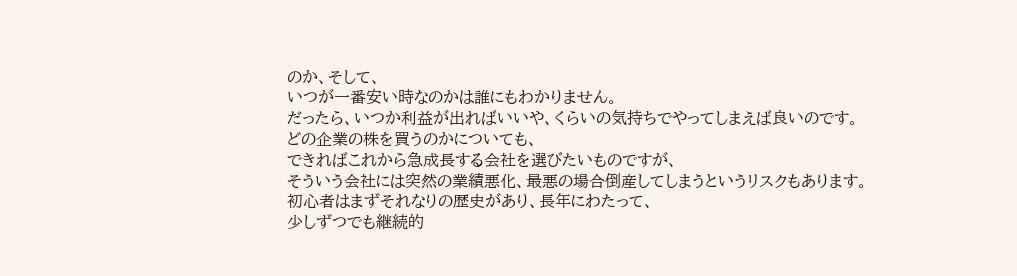のか、そして、
いつが一番安い時なのかは誰にもわかりません。
だったら、いつか利益が出ればいいや、くらいの気持ちでやってしまえば良いのです。
どの企業の株を買うのかについても、
できればこれから急成長する会社を選びたいものですが、
そういう会社には突然の業績悪化、最悪の場合倒産してしまうというリスクもあります。
初心者はまずそれなりの歴史があり、長年にわたって、
少しずつでも継続的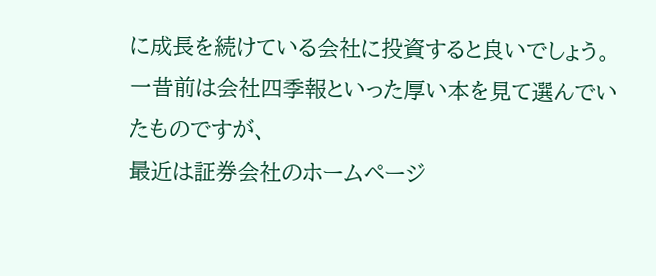に成長を続けている会社に投資すると良いでしょう。
一昔前は会社四季報といった厚い本を見て選んでいたものですが、
最近は証券会社のホームページ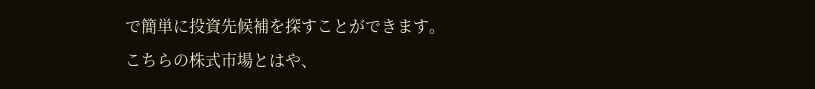で簡単に投資先候補を探すことができます。
こちらの株式市場とはや、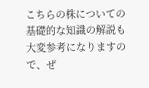こちらの株についての基礎的な知識の解説も大変参考になりますので、ぜ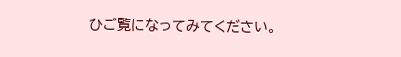ひご覧になってみてください。